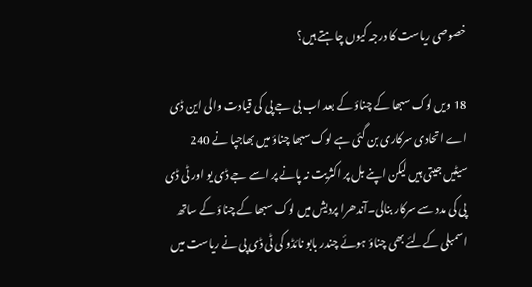خصوصی ریاست کا درجہ کیوں چاہتے ہیں؟

18 ویں لوک سبھا کے چناؤ کے بعد اب بی جے پی کی قیادت والی این ڈی اے اتحادی سرکاری بن گئی ہے لوک سبھا چناؤ میں بھاجپا نے 240 سیٹیں جیتی ہیں لیکن اپنے بل پر اکثریت نہ پانے پر اسے جے ڈی یو اور ٹی ڈی پی کی مدد سے سرکار بنالی۔آندھرا پردیش میں لوک سبھا کے چناؤ کے ساتھ اسمبلی کےلئے بھی چناؤ ہوئے چندر بابو نائڈو کی ٹی ڈی پی نے ریاست میں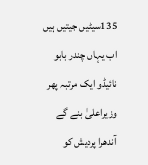135سیٹیں جیتیں ہیں اب یہاں چندر بابو نائیڈو ایک مرتبہ پھر وزیراعلیٰ بنے گے آندھرا پردیش کو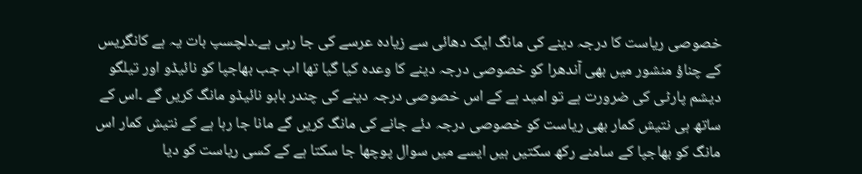خصوصی ریاست کا درجہ دینے کی مانگ ایک دھائی سے زیادہ عرسے کی جا رہی ہے۔دلچسپ بات یہ ہے کانگریس کے چناؤ منشور میں بھی آندھرا کو خصوصی درجہ دینے کا وعدہ کیا گیا تھا اب جب بھاجپا کو نائیڈو اور تیلگو دیشم پارٹی کی ضرورت ہے تو امید ہے کے اس خصوصی درجہ دینے کی چندر بابو نائیڈو مانگ کریں گے ۔اس کے ساتھ ہی نتیش کمار بھی ریاست کو خصوصی درجہ دئے جانے کی مانگ کریں گے مانا جا رہا ہے کے نتیش کمار اس مانگ کو بھاجپا کے سامنے رکھ سکتیں ہیں ایسے میں سوال پوچھا جا سکتا ہے کے کسی ریاست کو دیا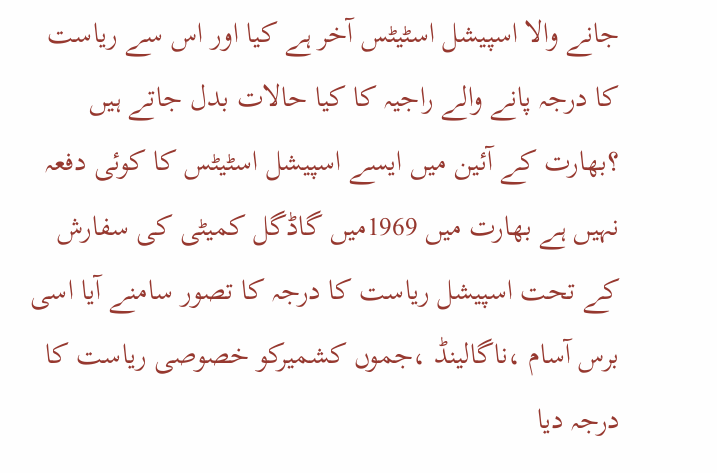جانے والا اسپیشل اسٹیٹس آخر ہے کیا اور اس سے ریاست کا درجہ پانے والے راجیہ کا کیا حالات بدل جاتے ہیں ؟بھارت کے آئین میں ایسے اسپیشل اسٹیٹس کا کوئی دفعہ نہیں ہے بھارت میں 1969میں گاڈگل کمیٹی کی سفارش کے تحت اسپیشل ریاست کا درجہ کا تصور سامنے آیا اسی برس آسام ،ناگالینڈ ،جموں کشمیرکو خصوصی ریاست کا درجہ دیا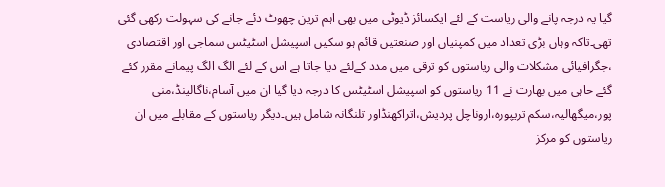گیا یہ درجہ پانے والی ریاست کے لئے ایکسائز ڈیوٹی میں بھی اہم ترین چھوٹ دئے جانے کی سہولت رکھی گئی تھی۔تاکہ وہاں بڑی تعداد میں کمپنیاں اور صنعتیں قائم ہو سکیں اسپیشل اسٹیٹس سماجی اور اقتصادی ،جگرافیائی مشکلات والی ریاستوں کو ترقی میں مدد کےلئے دیا جاتا ہے اس کے لئے الگ الگ پیمانے مقرر کئے گئے حاہی میں بھارت نے 11 ریاستوں کو اسپیشل اسٹیٹس کا درجہ دیا گیا ان میں آسام،ناگالینڈ،منی پور،میگھالیہ،سکم تریپورہ،اروناچل پردیش،اتراکھنڈاور تلنگانہ شامل ہیں۔دیگر ریاستوں کے مقابلے میں ان ریاستوں کو مرکز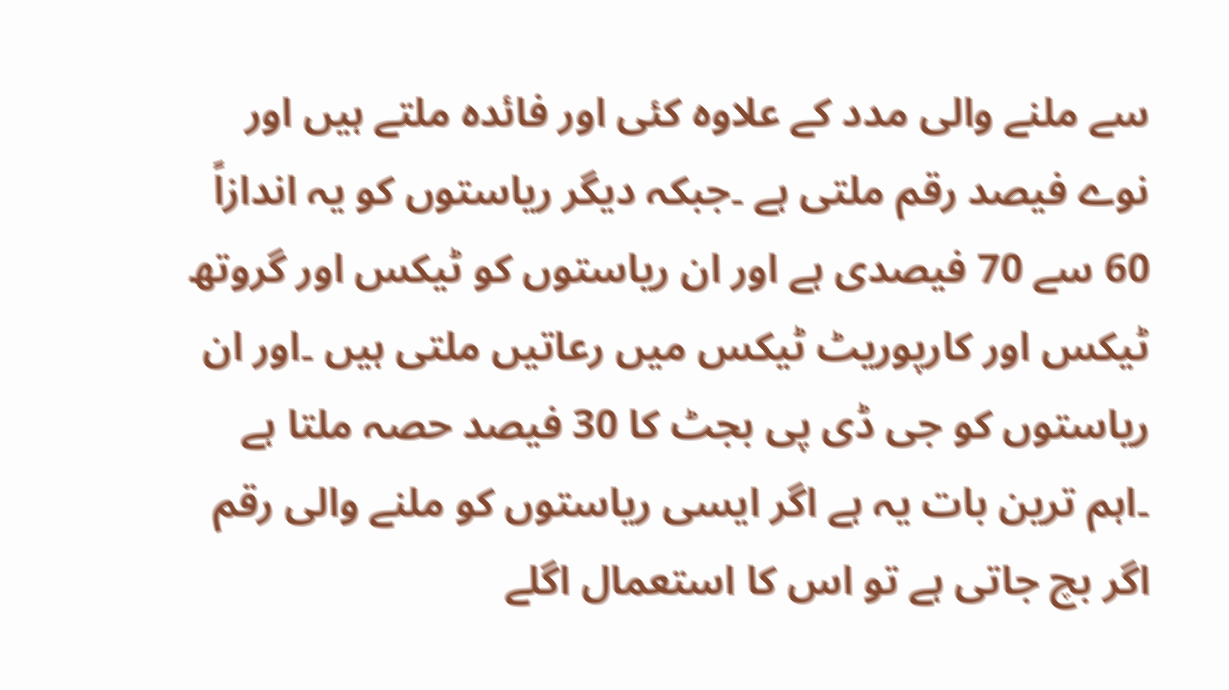سے ملنے والی مدد کے علاوہ کئی اور فائدہ ملتے ہیں اور نوے فیصد رقم ملتی ہے ۔جبکہ دیگر ریاستوں کو یہ اندازاً 60 سے 70 فیصدی ہے اور ان ریاستوں کو ٹیکس اور گروتھ ٹیکس اور کارپوریٹ ٹیکس میں رعاتیں ملتی ہیں ۔اور ان ریاستوں کو جی ڈی پی بجٹ کا 30 فیصد حصہ ملتا ہے ۔اہم ترین بات یہ ہے اگر ایسی ریاستوں کو ملنے والی رقم اگر بچ جاتی ہے تو اس کا استعمال اگلے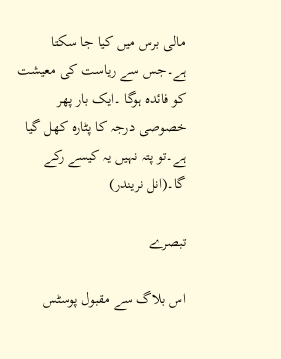مالی برس میں کیا جا سکتا ہے۔جس سے ریاست کی معیشت کو فائدہ ہوگا ۔ایک بار پھر خصوصی درجہ کا پٹارہ کھل گیا ہے۔تو پتہ نہیں یہ کیسے رکے گا۔(انل نریندر)

تبصرے

اس بلاگ سے مقبول پوسٹس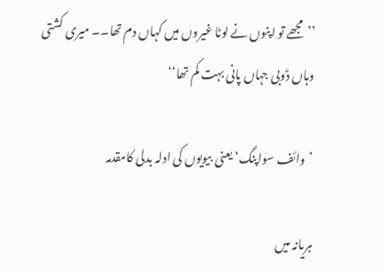’’مجھے تو اپنوں نے لوٹا غیروں میں کہاں دم تھا۔۔ میری کشتی وہاں ڈوبی جہاں پانی بہت کم تھا‘‘

’وائف سواپنگ‘ یعنی بیویوں کی ادلہ بدلی کامقدمہ

ہریانہ میں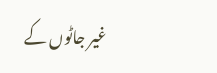غیر جاٹوں کے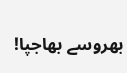بھروسے بھاجپا!